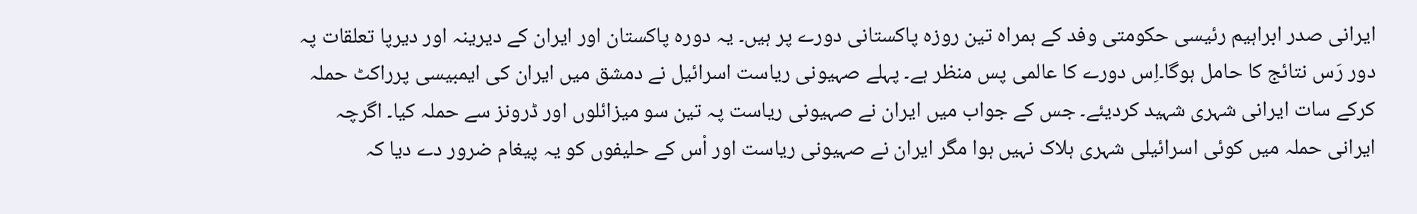ایرانی صدر ابراہیم رئیسی حکومتی وفد کے ہمراہ تین روزہ پاکستانی دورے پر ہیں۔ یہ دورہ پاکستان اور ایران کے دیرینہ اور دیرپا تعلقات پہ دور رَس نتائج کا حامل ہوگا۔اِس دورے کا عالمی پس منظر ہے۔ پہلے صہیونی ریاست اسرائیل نے دمشق میں ایران کی ایمبیسی پرراکٹ حملہ کرکے سات ایرانی شہری شہید کردیئے۔ جس کے جواب میں ایران نے صہیونی ریاست پہ تین سو میزائلوں اور ڈرونز سے حملہ کیا۔ اگرچہ ایرانی حملہ میں کوئی اسرائیلی شہری ہلاک نہیں ہوا مگر ایران نے صہیونی ریاست اور اْس کے حلیفوں کو یہ پیغام ضرور دے دیا کہ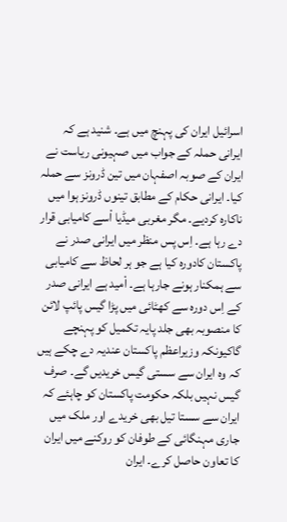اسرائیل ایران کی پہنچ میں ہے۔ شنید ہے کہ ایرانی حملہ کے جواب میں صہیونی ریاست نے ایران کے صوبہ اصفہان میں تین ڈرونز سے حملہ کیا۔ ایرانی حکام کے مطابق تینوں ڈرونز ہوا میں ناکارہ کردیے۔ مگر مغربی میڈیا اْسے کامیابی قرار دے رہا ہے۔ اِس پس منظر میں ایرانی صدر نے پاکستان کادورہ کیا ہے جو ہر لحاظ سے کامیابی سے ہمکنار ہونے جارہا ہے۔ اْمید ہے ایرانی صدر کے اِس دورہ سے کھٹائی میں پڑا گیس پائپ لائن کا منصوبہ بھی جلد پایہ تکمیل کو پہنچے گاکیونکہ وزیراعظم پاکستان عندیہ دے چکے ہیں کہ وہ ایران سے سستی گیس خریدیں گے۔ صرف گیس نہیں بلکہ حکومت پاکستان کو چاہئے کہ ایران سے سستا تیل بھی خریدے اور ملک میں جاری مہنگائی کے طوفان کو روکنے میں ایران کا تعاون حاصل کرے۔ ایران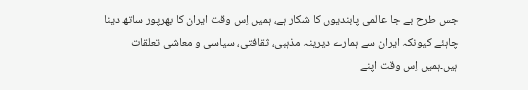جس طرح بے جا عالمی پابندیوں کا شکار ہے، ہمیں اِس وقت ایران کا بھرپور ساتھ دینا چاہئے کیونکہ ایران سے ہمارے دیرینہ مذہبی، ثقافتی، سیاسی و معاشی تعلقات ہیں۔ہمیں اِس وقت اپنے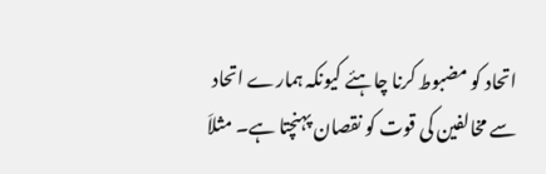اتحاد کو مضبوط کرنا چاہئے کیونکہ ہمارے اتحاد سے مخالفین کی قوت کو نقصان پہنچتا ہے۔ مثلاَ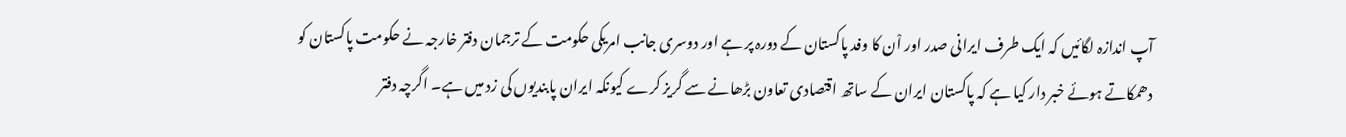آپ اندازہ لگائیں کہ ایک طرف ایرانی صدر اور اْن کا وفد پاکستان کے دورہ پر ہے اور دوسری جانب امریکی حکومت کے ترجمان دفتر خارجہ نے حکومت پاکستان کو دھمکاتے ہوئے خبر دار کیا ہے کہ پاکستان ایران کے ساتھ اقتصادی تعاون بڑھانے سے گریز کرے کیونکہ ایران پابندیوں کی زد میں ہے۔ اگرچہ دفتر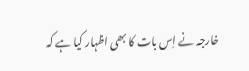خارجہ نے اِس بات کا بھی اظہار کیا ہے کہ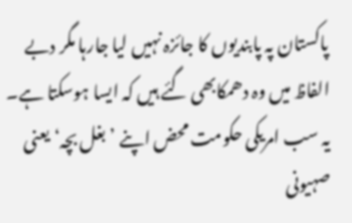پاکستان پہ پابندیوں کا جائزہ نہیں لیا جارہا مگر دبے الفاظ میں وہ دھمکابھی گئے ہیں کہ ایسا ہوسکتا ہے۔ یہ سب امریکی حکومت محض اپنے ’بغل بچہ‘ یعنی صہیونی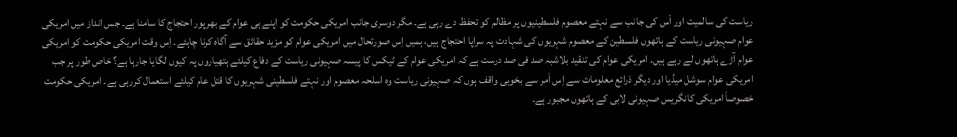ریاست کی سالمیت اور اْس کی جانب سے نہتے معصوم فلسطینیوں پر مظالم کو تحفظ دے رہی ہے۔ مگر دوسری جانب امریکی حکومت کو اپنے ہی عوام کے بھرپور احتجاج کا سامنا ہے۔ جس انداز میں امریکی عوام صہیونی ریاست کے ہاتھوں فلسطین کے معصوم شہریوں کی شہادت پہ سراپا احتجاج ہیں، ہمیں اِس صورتحال میں امریکی عوام کو مزید حقائق سے آگاہ کرنا چاہئے۔ اِس وقت امریکی حکومت کو امریکی عوام آڑے ہاتھوں لے رہے ہیں۔ امریکی عوام کی تنقید بلاشبہ صد فی صد درست ہے کہ امریکی عوام کے ٹیکس کا پیسہ صہیونی ریاست کے دفاع کیلئے ہتھیاروں پہ کیوں لگایا جارہا ہے؟ خاص طور پر جب امریکی عوام سوشل میڈیا اور دیگر ذرائع معلومات سے اِس اَمر سے بخوبی واقف ہوں کہ صہیونی ریاست وہ اسلحہ معصوم اور نہتے فلسطینی شہریوں کا قتل عام کیلئے استعمال کررہی ہے۔ امریکی حکومت خصوصاَ امریکی کانگریس صہیونی لابی کے ہاتھوں مجبور ہے۔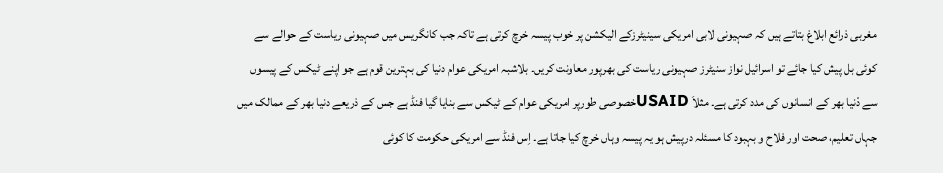مغربی ذرائع ابلاغ بتاتے ہیں کہ صہیونی لابی امریکی سینیٹرزکے الیکشن پر خوب پیسہ خرچ کرتی ہے تاکہ جب کانگریس میں صہیونی ریاست کے حوالے سے کوئی بل پیش کیا جائے تو اسرائیل نواز سنیٹرز صہیونی ریاست کی بھرپور معاونت کریں۔ بلاشبہ امریکی عوام دنیا کی بہترین قوم ہے جو اپنے ٹیکس کے پیسوں سے دْنیا بھر کے انسانوں کی مدد کرتی ہے۔ مثلاَ USAIDخصوصی طورپر امریکی عوام کے ٹیکس سے بنایا گیا فنڈ ہے جس کے ذریعے دنیا بھر کے ممالک میں جہاں تعلیم، صحت اور فلاح و بہبود کا مسئلہ درپیش ہو یہ پیسہ وہاں خرچ کیا جاتا ہے۔ اِس فنڈ سے امریکی حکومت کا کوئی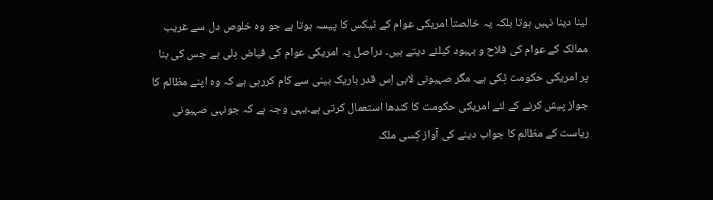لینا دینا نہیں ہوتا بلکہ یہ خالصتاَ امریکی عوام کے ٹیکس کا پیسہ ہوتا ہے جو وہ خلوص دل سے غریب ممالک کے عوام کی فلاح و بہبود کیلئے دیتے ہیں۔ دراصل یہ امریکی عوام کی فیاض دِلی ہے جس کی بنا پر امریکی حکومت ٹِکی ہے۔ مگر صہیونی لابی اِس قدر باریک بینی سے کام کررہی ہے کہ وہ اپنے مظالم کا جواز پیش کرنے کے لئے امریکی حکومت کا کندھا استعمال کرتی ہے۔یہی وجہ ہے کہ جونہی صہیونی ریاست کے مظالم کا جواب دینے کی آواز کِسی ملک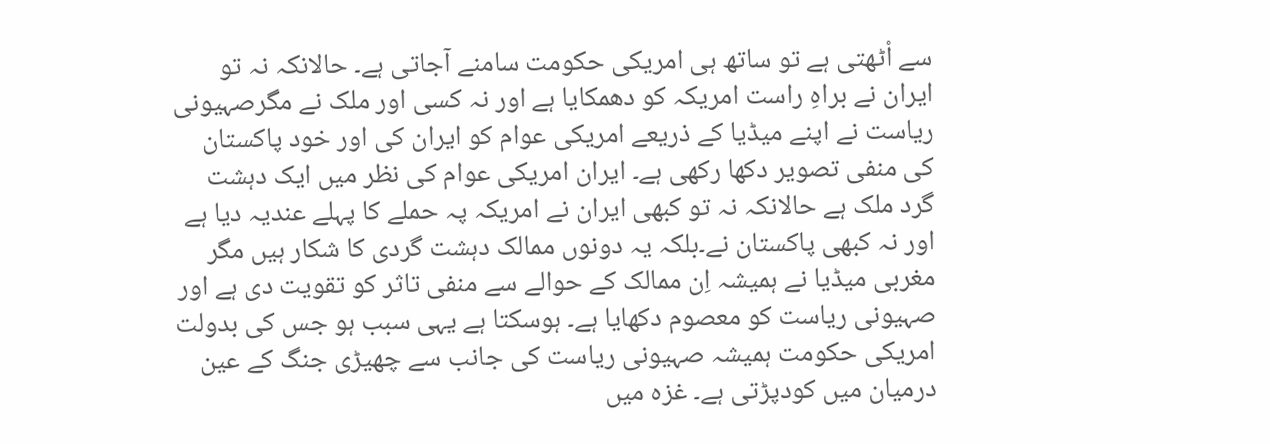سے اْٹھتی ہے تو ساتھ ہی امریکی حکومت سامنے آجاتی ہے۔ حالانکہ نہ تو ایران نے براہِ راست امریکہ کو دھمکایا ہے اور نہ کسی اور ملک نے مگرصہیونی ریاست نے اپنے میڈیا کے ذریعے امریکی عوام کو ایران کی اور خود پاکستان کی منفی تصویر دکھا رکھی ہے۔ ایران امریکی عوام کی نظر میں ایک دہشت گرد ملک ہے حالانکہ نہ تو کبھی ایران نے امریکہ پہ حملے کا پہلے عندیہ دیا ہے اور نہ کبھی پاکستان نے۔بلکہ یہ دونوں ممالک دہشت گردی کا شکار ہیں مگر مغربی میڈیا نے ہمیشہ اِن ممالک کے حوالے سے منفی تاثر کو تقویت دی ہے اور صہیونی ریاست کو معصوم دکھایا ہے۔ ہوسکتا ہے یہی سبب ہو جس کی بدولت امریکی حکومت ہمیشہ صہیونی ریاست کی جانب سے چھیڑی جنگ کے عین درمیان میں کودپڑتی ہے۔ غزہ میں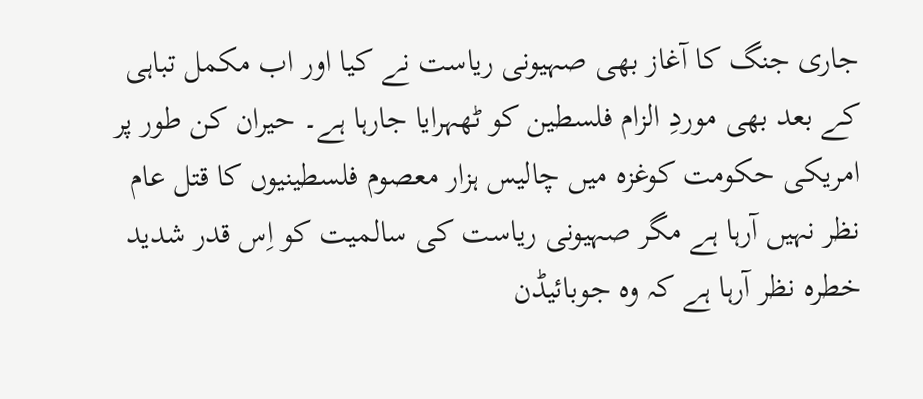جاری جنگ کا آغاز بھی صہیونی ریاست نے کیا اور اب مکمل تباہی کے بعد بھی موردِ الزام فلسطین کو ٹھہرایا جارہا ہے۔ حیران کن طور پر امریکی حکومت کوغزہ میں چالیس ہزار معصوم فلسطینیوں کا قتل عام نظر نہیں آرہا ہے مگر صہیونی ریاست کی سالمیت کو اِس قدر شدید خطرہ نظر آرہا ہے کہ وہ جوبائیڈن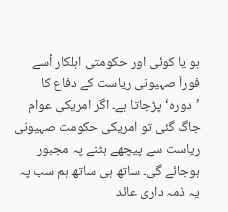ہو یا کوئی اور حکومتی اہلکار اْسے فوراَ صہیونی ریاست کے دفاع کا ’دورہ‘ پڑجاتا ہے۔ اگر امریکی عوام جاگ گئی تو امریکی حکومت صہیونی ریاست سے پیچھے ہٹنے پہ مجبور ہوجائے گی۔ ساتھ ہی ساتھ ہم سب پہ یہ ذمہ داری عائد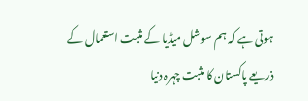ہوتی ہے کہ ہم سوشل میڈیا کے مثبت استعمال کے ذریعے پاکستان کا مثبت چہرہ دنیا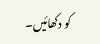کو دکھائیں۔